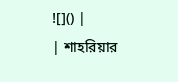![]() |
| শাহরিয়ার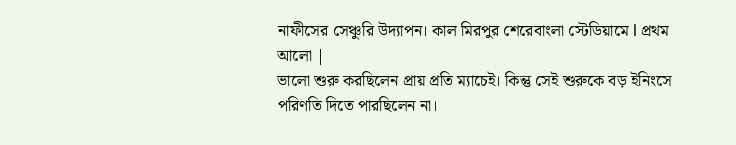নাফীসের সেঞ্চুরি উদ্যাপন। কাল মিরপুর শেরেবাংলা স্টেডিয়ামে l প্রথম আলো |
ভালো শুরু করছিলেন প্রায় প্রতি ম্যাচেই। কিন্তু সেই শুরুকে বড় ইনিংসে
পরিণতি দিতে পারছিলেন না।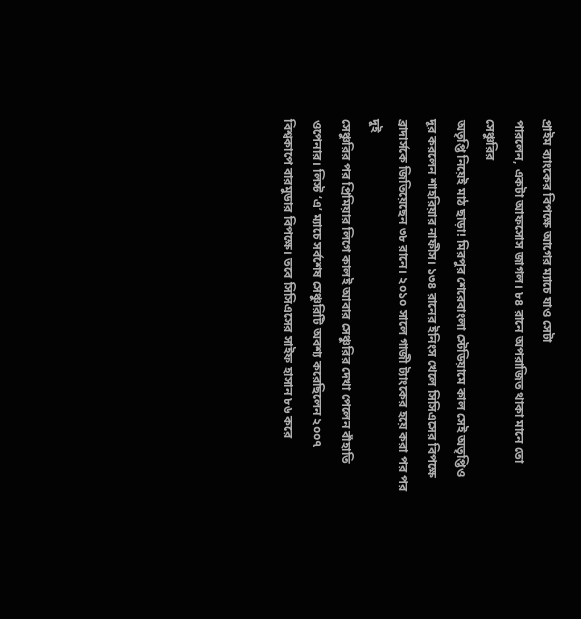প্রাইম ব্যাংকের বিপক্ষে আগের ম্যাচে যাও সেটা
পারলেন, একটা আফসোস জাগল। ৮৪ রানে অপরাজিত থাকা মানে তো সেঞ্চুরির
অতৃপ্তি নিয়েই মাঠ ছাড়া! মিরপুর শেরেবাংলা স্টেডিয়ামে কাল সেই অতৃপ্তিও
দূর করলেন শাহরিয়ার নাফীস। ১৩৪ রানের ইনিংস খেলে সিসিএসের বিপক্ষে
ব্রাদার্সকে জিতিয়েছেন ৩৮ রানে। ২০১০ সালে গাজী ট্যাংকের হয়ে করা পর পর দুই
সেঞ্চুরির পর প্রিমিয়ার লিগে কালই আবার সেঞ্চুরির দেখা পেলেন বাঁহাতি
ওপেনার। লিস্ট ‘এ’ ম্যাচে সর্বশেষ সেঞ্চুরিটি অবশ্য করেছিলেন ২০০৭
বিশ্বকাপে বারমুডার বিপক্ষে। তবে সিসিএসের সাইফ হাসান ৮৬ করে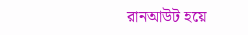রানআউট হয়ে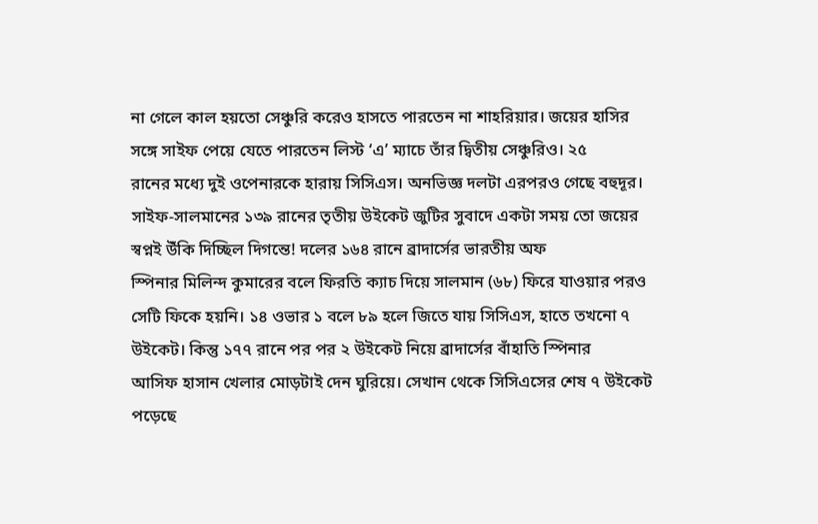না গেলে কাল হয়তো সেঞ্চুরি করেও হাসতে পারতেন না শাহরিয়ার। জয়ের হাসির
সঙ্গে সাইফ পেয়ে যেতে পারতেন লিস্ট ‘এ’ ম্যাচে তাঁর দ্বিতীয় সেঞ্চুরিও। ২৫
রানের মধ্যে দুই ওপেনারকে হারায় সিসিএস। অনভিজ্ঞ দলটা এরপরও গেছে বহুদূর।
সাইফ-সালমানের ১৩৯ রানের তৃতীয় উইকেট জুটির সুবাদে একটা সময় তো জয়ের
স্বপ্নই উঁকি দিচ্ছিল দিগন্তে! দলের ১৬৪ রানে ব্রাদার্সের ভারতীয় অফ
স্পিনার মিলিন্দ কুমারের বলে ফিরতি ক্যাচ দিয়ে সালমান (৬৮) ফিরে যাওয়ার পরও
সেটি ফিকে হয়নি। ১৪ ওভার ১ বলে ৮৯ হলে জিতে যায় সিসিএস, হাতে তখনো ৭
উইকেট। কিন্তু ১৭৭ রানে পর পর ২ উইকেট নিয়ে ব্রাদার্সের বাঁহাতি স্পিনার
আসিফ হাসান খেলার মোড়টাই দেন ঘুরিয়ে। সেখান থেকে সিসিএসের শেষ ৭ উইকেট
পড়েছে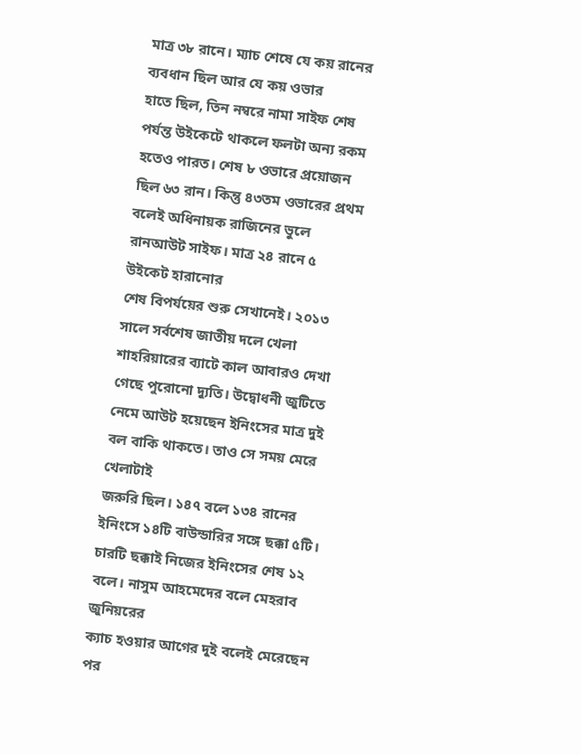মাত্র ৩৮ রানে। ম্যাচ শেষে যে কয় রানের ব্যবধান ছিল আর যে কয় ওভার
হাতে ছিল, তিন নম্বরে নামা সাইফ শেষ পর্যন্ত উইকেটে থাকলে ফলটা অন্য রকম
হতেও পারত। শেষ ৮ ওভারে প্রয়োজন ছিল ৬৩ রান। কিন্তু ৪৩তম ওভারের প্রথম
বলেই অধিনায়ক রাজিনের ভুলে রানআউট সাইফ। মাত্র ২৪ রানে ৫ উইকেট হারানোর
শেষ বিপর্যয়ের শুরু সেখানেই। ২০১৩ সালে সর্বশেষ জাতীয় দলে খেলা
শাহরিয়ারের ব্যাটে কাল আবারও দেখা গেছে পুরোনো দ্যুতি। উদ্বোধনী জুটিতে
নেমে আউট হয়েছেন ইনিংসের মাত্র দুই বল বাকি থাকতে। তাও সে সময় মেরে খেলাটাই
জরুরি ছিল। ১৪৭ বলে ১৩৪ রানের ইনিংসে ১৪টি বাউন্ডারির সঙ্গে ছক্কা ৫টি।
চারটি ছক্কাই নিজের ইনিংসের শেষ ১২ বলে। নাসুম আহমেদের বলে মেহরাব জুনিয়রের
ক্যাচ হওয়ার আগের দুই বলেই মেরেছেন পর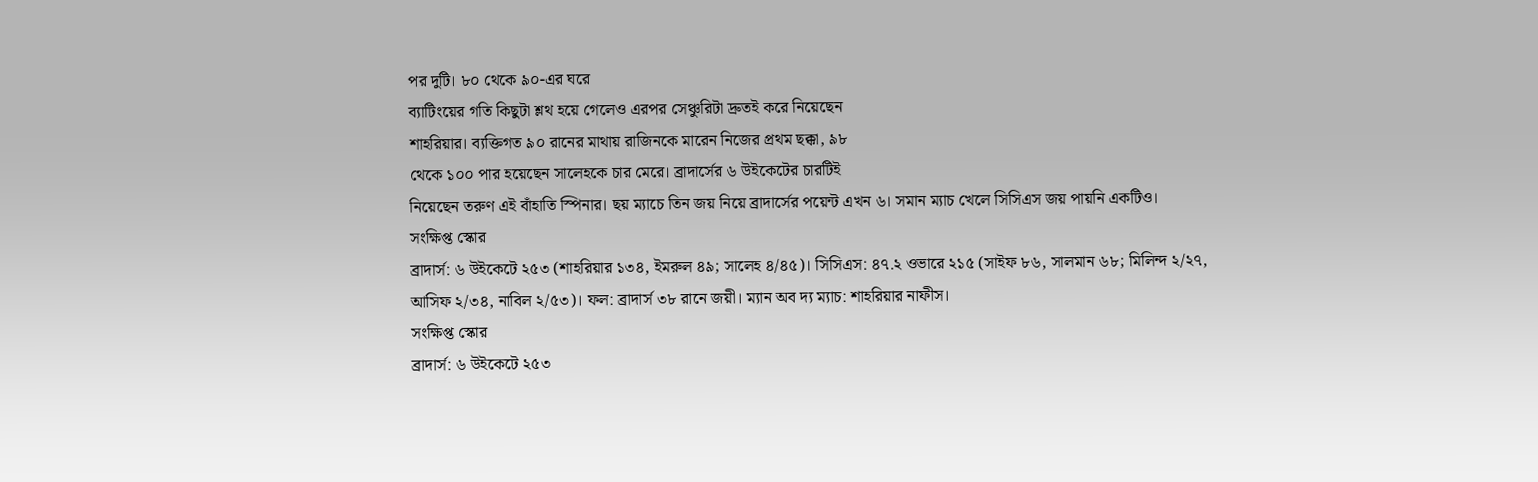পর দুটি। ৮০ থেকে ৯০-এর ঘরে
ব্যাটিংয়ের গতি কিছুটা শ্লথ হয়ে গেলেও এরপর সেঞ্চুরিটা দ্রুতই করে নিয়েছেন
শাহরিয়ার। ব্যক্তিগত ৯০ রানের মাথায় রাজিনকে মারেন নিজের প্রথম ছক্কা, ৯৮
থেকে ১০০ পার হয়েছেন সালেহকে চার মেরে। ব্রাদার্সের ৬ উইকেটের চারটিই
নিয়েছেন তরুণ এই বাঁহাতি স্পিনার। ছয় ম্যাচে তিন জয় নিয়ে ব্রাদার্সের পয়েন্ট এখন ৬। সমান ম্যাচ খেলে সিসিএস জয় পায়নি একটিও।
সংক্ষিপ্ত স্কোর
ব্রাদার্স: ৬ উইকেটে ২৫৩ (শাহরিয়ার ১৩৪, ইমরুল ৪৯; সালেহ ৪/৪৫)। সিসিএস: ৪৭.২ ওভারে ২১৫ (সাইফ ৮৬, সালমান ৬৮; মিলিন্দ ২/২৭, আসিফ ২/৩৪, নাবিল ২/৫৩)। ফল: ব্রাদার্স ৩৮ রানে জয়ী। ম্যান অব দ্য ম্যাচ: শাহরিয়ার নাফীস।
সংক্ষিপ্ত স্কোর
ব্রাদার্স: ৬ উইকেটে ২৫৩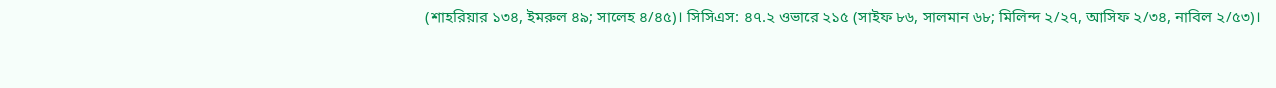(শাহরিয়ার ১৩৪, ইমরুল ৪৯; সালেহ ৪/৪৫)। সিসিএস: ৪৭.২ ওভারে ২১৫ (সাইফ ৮৬, সালমান ৬৮; মিলিন্দ ২/২৭, আসিফ ২/৩৪, নাবিল ২/৫৩)।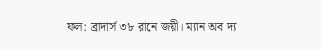ফল: ব্রাদার্স ৩৮ রানে জয়ী। ম্যান অব দ্য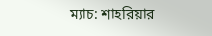ম্যাচ: শাহরিয়ার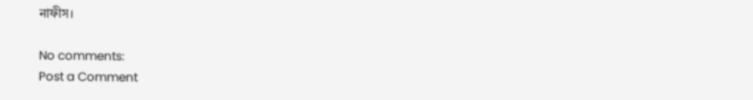নাফীস।

No comments:
Post a Comment